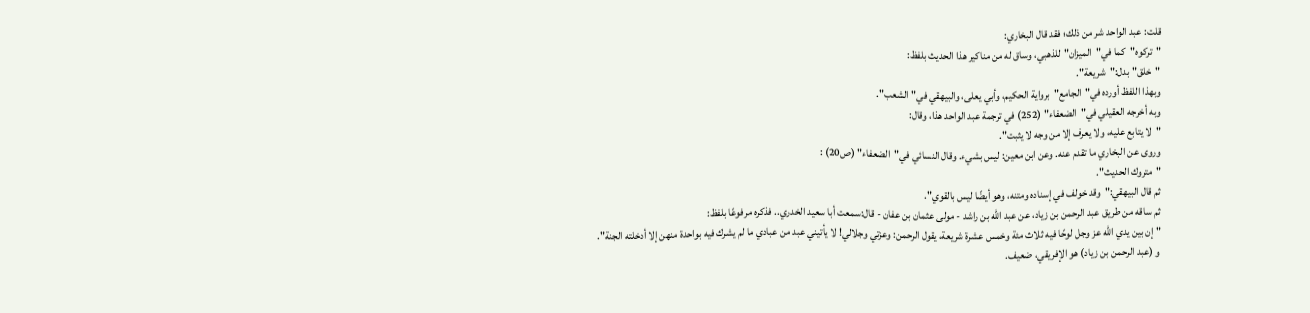قلت: عبد الواحد شر من ذلك؛ فقد قال البخاري:
"تركوه"كما في"الميزان"للذهبي، وساق له من مناكير هذا الحديث بلفظ:
"خلق"بدل:"شريعة".
وبهذا اللفظ أورده في"الجامع"برواية الحكيم، وأبي يعلى، والبيهقي في"الشعب".
وبه أخرجه العقيلي في"الضعفاء" (252) في ترجمة عبد الواحد هذا، وقال:
"لا يتابع عليه، ولا يعرف إلا من وجه لا يثبت".
وروى عن البخاري ما تقدم عنه. وعن ابن معين: ليس بشيء. وقال النسائي في"الضعفاء" (ص20) :
"متروك الحديث".
ثم قال البيهقي:"وقد خولف في إسناده ومتنه، وهو أيضًا ليس بالقوي".
ثم ساقه من طريق عبد الرحمن بن زياد، عن عبد الله بن راشد - مولى عثمان بن عفان - قال:سمعت أبا سعيد الخدري.. فذكره مرفوعًا بلفظ:
"إن بين يدي الله عز وجل لوحًا فيه ثلاث مئة وخمس عشرة شريعة، يقول الرحمن: وعزتي وجلالي! لا يأتيني عبد من عبادي ما لم يشرك فيه بواحدة منهن إلا أدخلته الجنة".
و (عبد الرحمن بن زياد) هو الإفريقي، ضعيف.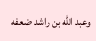وعبد الله بن راشد ضعفه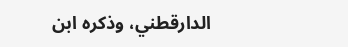الدارقطني، وذكره ابن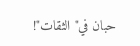حبان في"الثقات"!